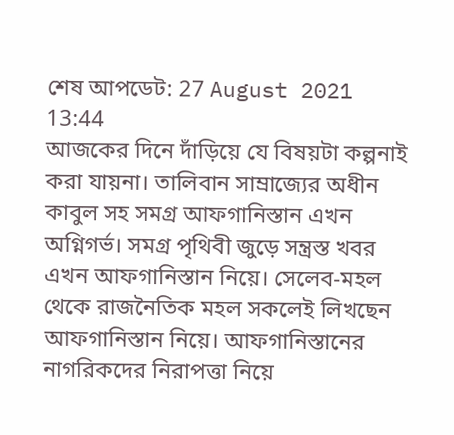শেষ আপডেট: 27 August 2021 13:44
আজকের দিনে দাঁড়িয়ে যে বিষয়টা কল্পনাই করা যায়না। তালিবান সাম্রাজ্যের অধীন কাবুল সহ সমগ্র আফগানিস্তান এখন অগ্নিগর্ভ। সমগ্র পৃথিবী জুড়ে সন্ত্রস্ত খবর এখন আফগানিস্তান নিয়ে। সেলেব-মহল থেকে রাজনৈতিক মহল সকলেই লিখছেন আফগানিস্তান নিয়ে। আফগানিস্তানের নাগরিকদের নিরাপত্তা নিয়ে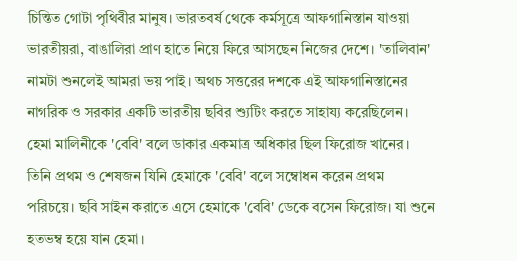চিন্তিত গোটা পৃথিবীর মানুষ। ভারতবর্ষ থেকে কর্মসূত্রে আফগানিস্তান যাওয়া ভারতীয়রা, বাঙালিরা প্রাণ হাতে নিয়ে ফিরে আসছেন নিজের দেশে। 'তালিবান' নামটা শুনলেই আমরা ভয় পাই। অথচ সত্তরের দশকে এই আফগানিস্তানের নাগরিক ও সরকার একটি ভারতীয় ছবির শ্যুটিং করতে সাহায্য করেছিলেন।
হেমা মালিনীকে 'বেবি' বলে ডাকার একমাত্র অধিকার ছিল ফিরোজ খানের। তিনি প্রথম ও শেষজন যিনি হেমাকে 'বেবি' বলে সম্বোধন করেন প্রথম পরিচয়ে। ছবি সাইন করাতে এসে হেমাকে 'বেবি' ডেকে বসেন ফিরোজ। যা শুনে হতভম্ব হয়ে যান হেমা।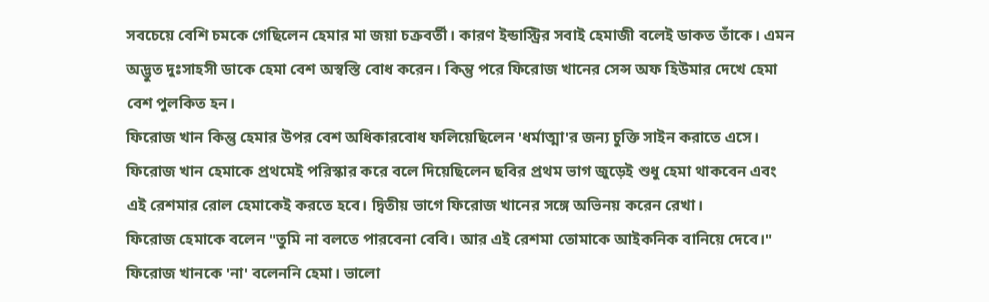সবচেয়ে বেশি চমকে গেছিলেন হেমার মা জয়া চক্রবর্তী। কারণ ইন্ডাস্ট্রির সবাই হেমাজী বলেই ডাকত তাঁকে। এমন অদ্ভুত দুঃসাহসী ডাকে হেমা বেশ অস্বস্তি বোধ করেন। কিন্তু পরে ফিরোজ খানের সেন্স অফ হিউমার দেখে হেমা বেশ পুলকিত হন।
ফিরোজ খান কিন্তু হেমার উপর বেশ অধিকারবোধ ফলিয়েছিলেন 'ধর্মাত্মা'র জন্য চুক্তি সাইন করাতে এসে। ফিরোজ খান হেমাকে প্রথমেই পরিস্কার করে বলে দিয়েছিলেন ছবির প্রথম ভাগ জুড়েই শুধু হেমা থাকবেন এবং এই রেশমার রোল হেমাকেই করতে হবে। দ্বিতীয় ভাগে ফিরোজ খানের সঙ্গে অভিনয় করেন রেখা।
ফিরোজ হেমাকে বলেন "তুমি না বলতে পারবেনা বেবি। আর এই রেশমা তোমাকে আইকনিক বানিয়ে দেবে।"
ফিরোজ খানকে 'না' বলেননি হেমা। ভালো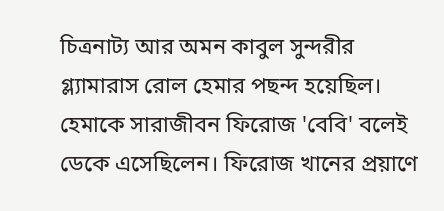চিত্রনাট্য আর অমন কাবুল সুন্দরীর গ্ল্যামারাস রোল হেমার পছন্দ হয়েছিল। হেমাকে সারাজীবন ফিরোজ 'বেবি' বলেই ডেকে এসেছিলেন। ফিরোজ খানের প্রয়াণে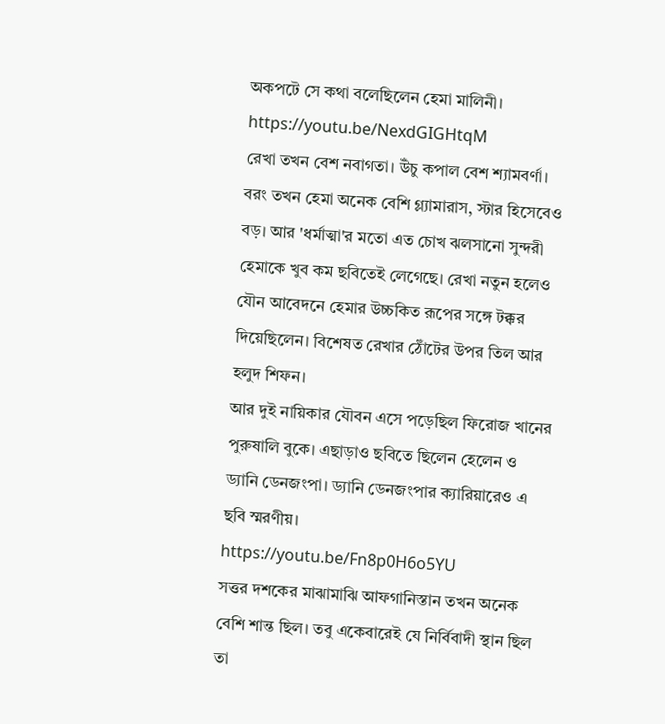অকপটে সে কথা বলেছিলেন হেমা মালিনী।
https://youtu.be/NexdGIGHtqM
রেখা তখন বেশ নবাগতা। উঁচু কপাল বেশ শ্যামবর্ণা। বরং তখন হেমা অনেক বেশি গ্ল্যামারাস, স্টার হিসেবেও বড়। আর 'ধর্মাত্মা'র মতো এত চোখ ঝলসানো সুন্দরী হেমাকে খুব কম ছবিতেই লেগেছে। রেখা নতুন হলেও যৌন আবেদনে হেমার উচ্চকিত রূপের সঙ্গে টক্কর দিয়েছিলেন। বিশেষত রেখার ঠোঁটের উপর তিল আর হলুদ শিফন।
আর দুই নায়িকার যৌবন এসে পড়েছিল ফিরোজ খানের পুরুষালি বুকে। এছাড়াও ছবিতে ছিলেন হেলেন ও ড্যানি ডেনজংপা। ড্যানি ডেনজংপার ক্যারিয়ারেও এ ছবি স্মরণীয়।
https://youtu.be/Fn8p0H6o5YU
সত্তর দশকের মাঝামাঝি আফগানিস্তান তখন অনেক বেশি শান্ত ছিল। তবু একেবারেই যে নির্বিবাদী স্থান ছিল তা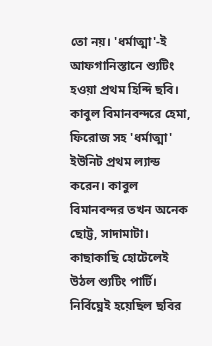তো নয়। 'ধর্মাত্মা'-ই আফগানিস্তানে শ্যুটিং হওয়া প্রথম হিন্দি ছবি।
কাবুল বিমানবন্দরে হেমা, ফিরোজ সহ 'ধর্মাত্মা' ইউনিট প্রথম ল্যান্ড করেন। কাবুল বিমানবন্দর তখন অনেক ছোট্ট, সাদামাটা। কাছাকাছি হোটেলেই উঠল শ্যুটিং পার্টি। নির্বিঘ্নেই হয়েছিল ছবির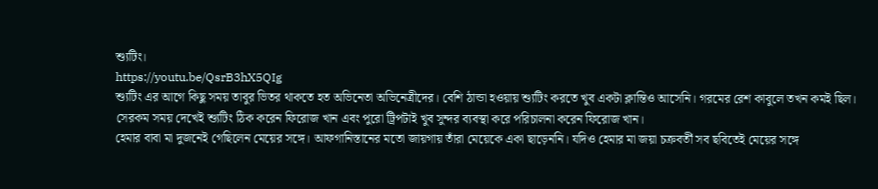শ্যুটিং।
https://youtu.be/QsrB3hX5QIg
শ্যুটিং এর আগে কিছু সময় তাবুর ভিতর থাকতে হত অভিনেতা অভিনেত্রীদের। বেশি ঠান্ডা হওয়ায় শ্যুটিং করতে খুব একটা ক্লান্তিও আসেনি। গরমের রেশ কাবুলে তখন কমই ছিল। সেরকম সময় দেখেই শ্যুটিং ঠিক করেন ফিরোজ খান এবং পুরো ট্রিপটাই খুব সুন্দর ব্যবস্থা করে পরিচালনা করেন ফিরোজ খান।
হেমার বাবা মা দুজনেই গেছিলেন মেয়ের সঙ্গে। আফগানিস্তানের মতো জায়গায় তাঁরা মেয়েকে একা ছাড়েননি। যদিও হেমার মা জয়া চক্রবর্তী সব ছবিতেই মেয়ের সঙ্গে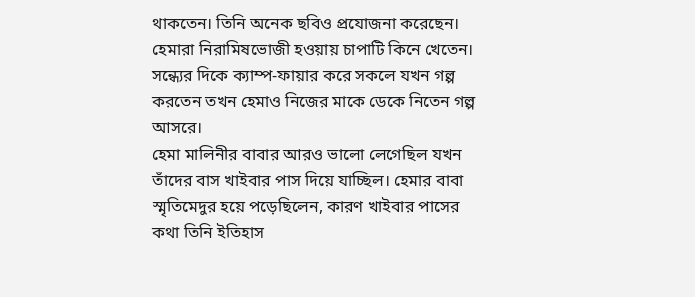থাকতেন। তিনি অনেক ছবিও প্রযোজনা করেছেন।
হেমারা নিরামিষভোজী হওয়ায় চাপাটি কিনে খেতেন। সন্ধ্যের দিকে ক্যাম্প-ফায়ার করে সকলে যখন গল্প করতেন তখন হেমাও নিজের মাকে ডেকে নিতেন গল্প আসরে।
হেমা মালিনীর বাবার আরও ভালো লেগেছিল যখন তাঁদের বাস খাইবার পাস দিয়ে যাচ্ছিল। হেমার বাবা স্মৃতিমেদুর হয়ে পড়েছিলেন, কারণ খাইবার পাসের কথা তিনি ইতিহাস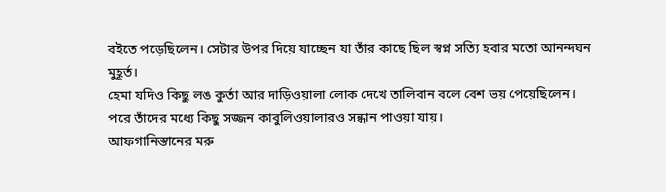বইতে পড়েছিলেন। সেটার উপর দিয়ে যাচ্ছেন যা তাঁর কাছে ছিল স্বপ্ন সত্যি হবার মতো আনন্দঘন মুহূর্ত।
হেমা যদিও কিছু লঙ কুর্তা আর দাড়িওয়ালা লোক দেখে তালিবান বলে বেশ ভয় পেয়েছিলেন। পরে তাঁদের মধ্যে কিছু সজ্জন কাবুলিওয়ালারও সন্ধান পাওয়া যায়।
আফগানিস্তানের মরু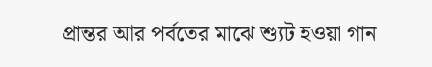প্রান্তর আর পর্বতের মাঝে শ্যুট হওয়া গান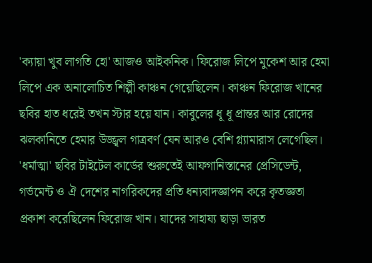'ক্যায়া খুব লাগতি হো' আজও আইকনিক। ফিরোজ লিপে মুকেশ আর হেমা লিপে এক অনালোচিত শিল্পী কাঞ্চন গেয়েছিলেন। কাঞ্চন ফিরোজ খানের ছবির হাত ধরেই তখন স্টার হয়ে যান। কাবুলের ধূ ধূ প্রান্তর আর রোদের ঝলকানিতে হেমার উজ্জ্বল গাত্রবর্ণ যেন আরও বেশি গ্ল্যামারাস লেগেছিল।
'ধর্মাত্মা' ছবির টাইটেল কার্ডের শুরুতেই আফগানিস্তানের প্রেসিডেন্ট, গর্ভমেন্ট ও ঐ দেশের নাগরিকদের প্রতি ধন্যবাদজ্ঞাপন করে কৃতজ্ঞতা প্রকাশ করেছিলেন ফিরোজ খান। যাদের সাহায্য ছাড়া ভারত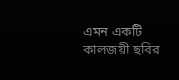এমন একটি কালজয়ী ছবির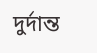দুর্দান্ত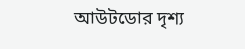আউটডোর দৃশ্য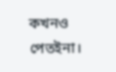কখনও পেতইনা।